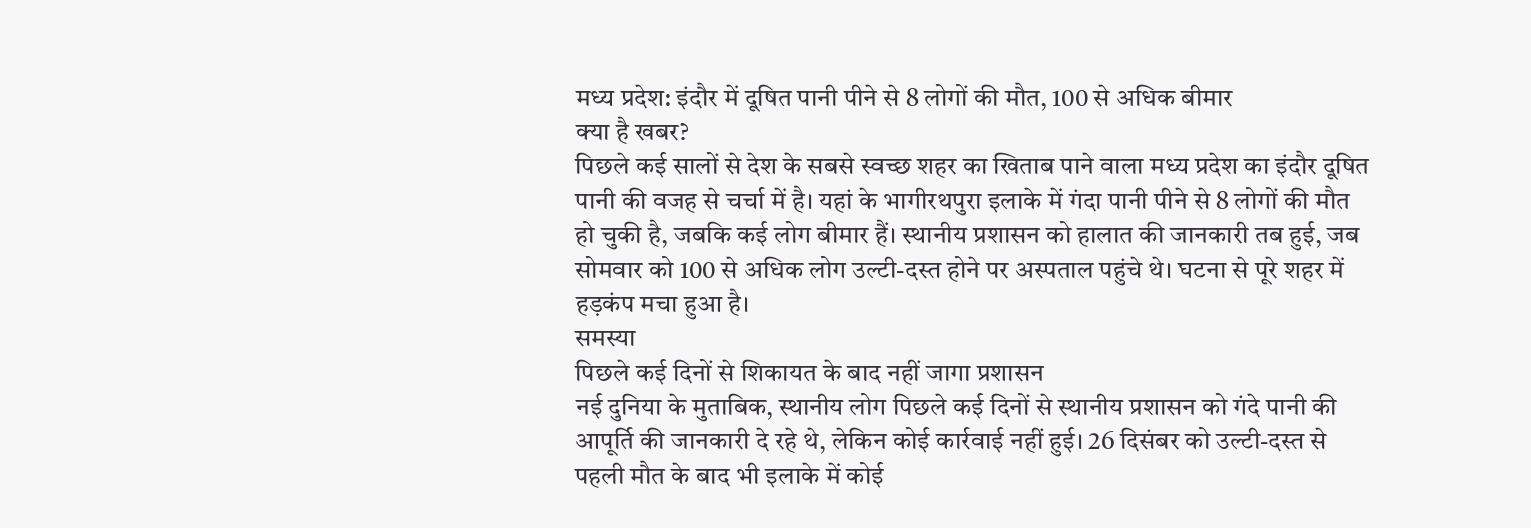मध्य प्रदेश: इंदौर में दूषित पानी पीने से 8 लोगों की मौत, 100 से अधिक बीमार
क्या है खबर?
पिछले कई सालों से देश के सबसे स्वच्छ शहर का खिताब पाने वाला मध्य प्रदेश का इंदौर दूषित पानी की वजह से चर्चा में है। यहां के भागीरथपुरा इलाके में गंदा पानी पीने से 8 लोगों की मौत हो चुकी है, जबकि कई लोग बीमार हैं। स्थानीय प्रशासन को हालात की जानकारी तब हुई, जब सोमवार को 100 से अधिक लोग उल्टी-दस्त होने पर अस्पताल पहुंचे थे। घटना से पूरे शहर में हड़कंप मचा हुआ है।
समस्या
पिछले कई दिनों से शिकायत के बाद नहीं जागा प्रशासन
नई दुनिया के मुताबिक, स्थानीय लोग पिछले कई दिनों से स्थानीय प्रशासन को गंदे पानी की आपूर्ति की जानकारी दे रहे थे, लेकिन कोई कार्रवाई नहीं हुई। 26 दिसंबर को उल्टी-दस्त से पहली मौत के बाद भी इलाके में कोई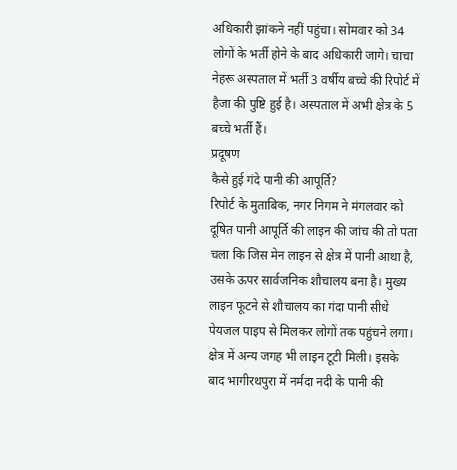अधिकारी झांकने नहीं पहुंचा। सोमवार को 34 लोगों के भर्ती होने के बाद अधिकारी जागे। चाचा नेहरू अस्पताल में भर्ती 3 वर्षीय बच्चे की रिपोर्ट में हैजा की पुष्टि हुई है। अस्पताल में अभी क्षेत्र के 5 बच्चे भर्ती हैं।
प्रदूषण
कैसे हुई गंदे पानी की आपूर्ति?
रिपोर्ट के मुताबिक, नगर निगम ने मंगलवार को दूषित पानी आपूर्ति की लाइन की जांच की तो पता चला कि जिस मेन लाइन से क्षेत्र में पानी आथा है, उसके ऊपर सार्वजनिक शौचालय बना है। मुख्य लाइन फूटने से शौचालय का गंदा पानी सीधे पेयजल पाइप से मिलकर लोगों तक पहुंचने लगा। क्षेत्र में अन्य जगह भी लाइन टूटी मिली। इसके बाद भागीरथपुरा में नर्मदा नदी के पानी की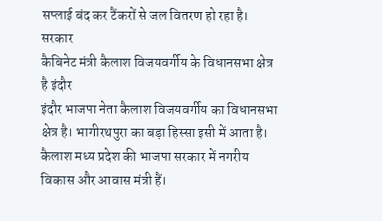सप्लाई बंद कर टैंकरों से जल वितरण हो रहा है।
सरकार
कैबिनेट मंत्री कैलाश विजयवर्गीय के विधानसभा क्षेत्र है इंदौर
इंदौर भाजपा नेता कैलाश विजयवर्गीय का विधानसभा क्षेत्र है। भागीरथपुरा का बड़ा हिस्सा इसी में आता है। कैलाश मध्य प्रदेश की भाजपा सरकार में नगरीय विकास और आवास मंत्री हैं।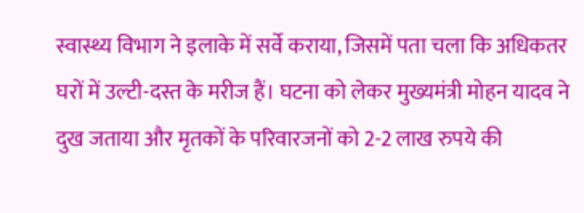स्वास्थ्य विभाग ने इलाके में सर्वे कराया, जिसमें पता चला कि अधिकतर घरों में उल्टी-दस्त के मरीज हैं। घटना को लेकर मुख्यमंत्री मोहन यादव ने दुख जताया और मृतकों के परिवारजनों को 2-2 लाख रुपये की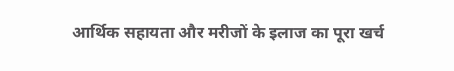आर्थिक सहायता और मरीजों के इलाज का पूरा खर्च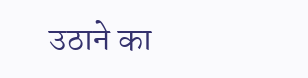उठाने का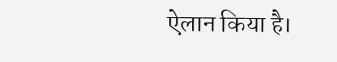ऐलान किया है।